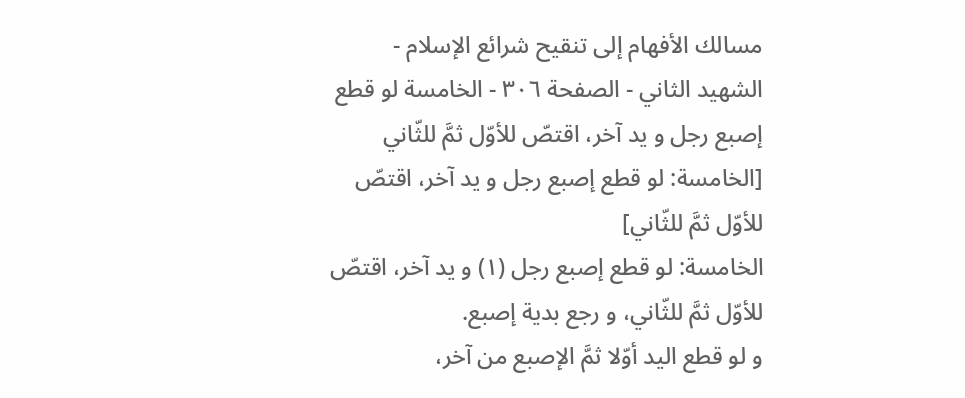مسالك الأفهام إلى تنقيح شرائع الإسلام - الشهيد الثاني - الصفحة ٣٠٦ - الخامسة لو قطع إصبع رجل و يد آخر، اقتصّ للأوّل ثمَّ للثّاني
[الخامسة: لو قطع إصبع رجل و يد آخر، اقتصّ للأوّل ثمَّ للثّاني]
الخامسة: لو قطع إصبع رجل (١) و يد آخر، اقتصّ للأوّل ثمَّ للثّاني، و رجع بدية إصبع.
و لو قطع اليد أوّلا ثمَّ الإصبع من آخر،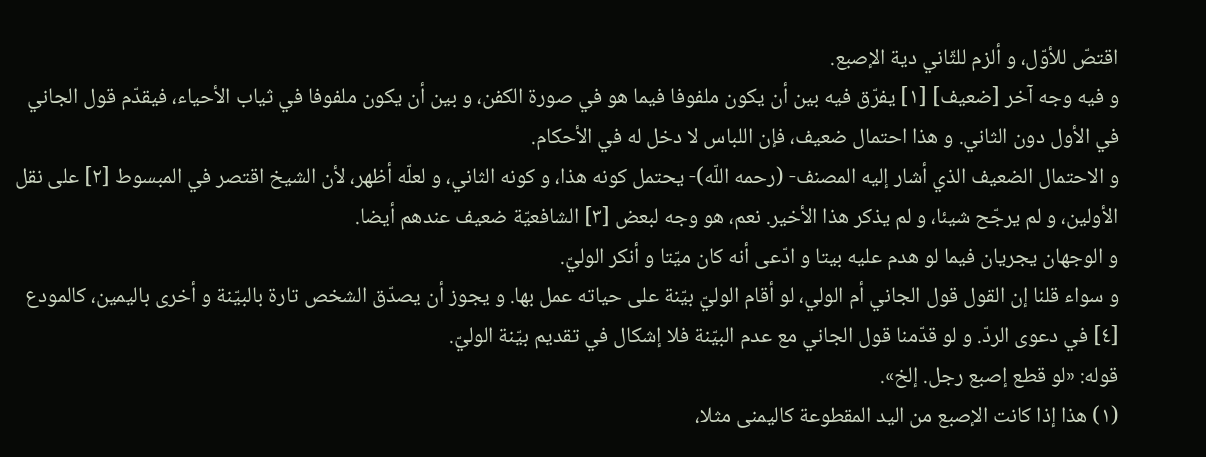اقتصّ للأوّل، و ألزم للثّاني دية الإصبع.
و فيه وجه آخر [ضعيف] [١] يفرّق فيه بين أن يكون ملفوفا فيما هو في صورة الكفن، و بين أن يكون ملفوفا في ثياب الأحياء، فيقدّم قول الجاني في الأول دون الثاني. و هذا احتمال ضعيف، فإن اللباس لا دخل له في الأحكام.
و الاحتمال الضعيف الذي أشار إليه المصنف- (رحمه اللّه)- يحتمل كونه هذا، و كونه الثاني، و لعلّه أظهر، لأن الشيخ اقتصر في المبسوط [٢] على نقل الأولين، و لم يرجّح شيئا، و لم يذكر هذا الأخير. نعم، هو وجه لبعض [٣] الشافعيّة ضعيف عندهم أيضا.
و الوجهان يجريان فيما لو هدم عليه بيتا و ادّعى أنه كان ميّتا و أنكر الوليّ.
و سواء قلنا إن القول قول الجاني أم الولي، لو أقام الوليّ بيّنة على حياته عمل بها. و يجوز أن يصدّق الشخص تارة بالبيّنة و أخرى باليمين، كالمودع [٤] في دعوى الردّ. و لو قدّمنا قول الجاني مع عدم البيّنة فلا إشكال في تقديم بيّنة الوليّ.
قوله: «لو قطع إصبع رجل. إلخ».
(١) هذا إذا كانت الإصبع من اليد المقطوعة كاليمنى مثلا،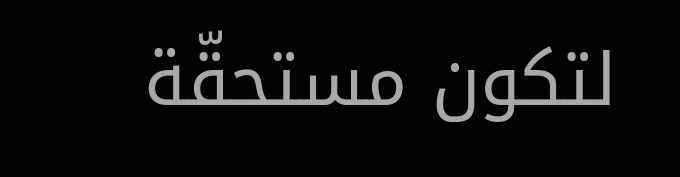لتكون مستحقّة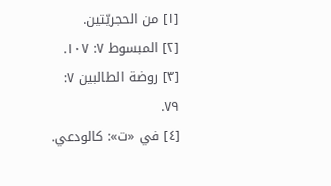[١] من الحجريّتين.
[٢] المبسوط ٧: ١٠٧.
[٣] روضة الطالبين ٧: ٧٩.
[٤] في «ت»: كالودعي.